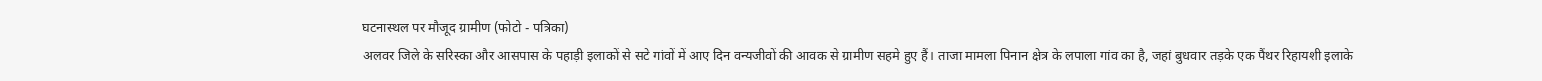घटनास्थल पर मौजूद ग्रामीण (फोटो - पत्रिका)
अलवर जिले के सरिस्का और आसपास के पहाड़ी इलाकों से सटे गांवों में आए दिन वन्यजीवों की आवक से ग्रामीण सहमे हुए हैं। ताजा मामला पिनान क्षेत्र के लपाला गांव का है, जहां बुधवार तड़के एक पैंथर रिहायशी इलाके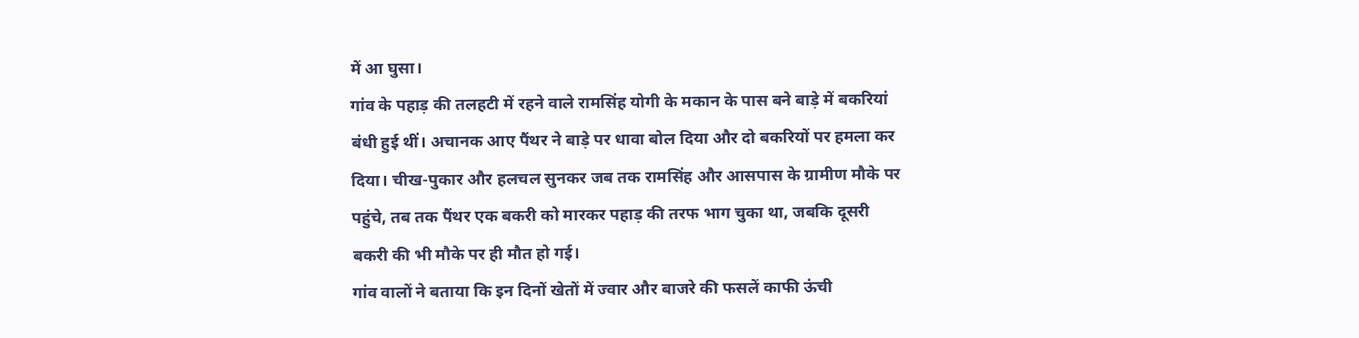में आ घुसा।
गांव के पहाड़ की तलहटी में रहने वाले रामसिंह योगी के मकान के पास बने बाड़े में बकरियां बंधी हुई थीं। अचानक आए पैंथर ने बाड़े पर धावा बोल दिया और दो बकरियों पर हमला कर दिया। चीख-पुकार और हलचल सुनकर जब तक रामसिंह और आसपास के ग्रामीण मौके पर पहुंचे, तब तक पैंथर एक बकरी को मारकर पहाड़ की तरफ भाग चुका था, जबकि दूसरी बकरी की भी मौके पर ही मौत हो गई।
गांव वालों ने बताया कि इन दिनों खेतों में ज्वार और बाजरे की फसलें काफी ऊंची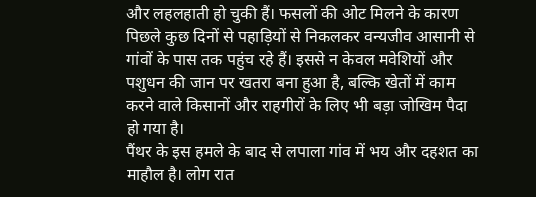और लहलहाती हो चुकी हैं। फसलों की ओट मिलने के कारण पिछले कुछ दिनों से पहाड़ियों से निकलकर वन्यजीव आसानी से गांवों के पास तक पहुंच रहे हैं। इससे न केवल मवेशियों और पशुधन की जान पर खतरा बना हुआ है, बल्कि खेतों में काम करने वाले किसानों और राहगीरों के लिए भी बड़ा जोखिम पैदा हो गया है।
पैंथर के इस हमले के बाद से लपाला गांव में भय और दहशत का माहौल है। लोग रात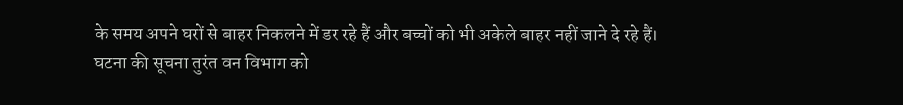के समय अपने घरों से बाहर निकलने में डर रहे हैं और बच्चों को भी अकेले बाहर नहीं जाने दे रहे हैं।
घटना की सूचना तुरंत वन विभाग को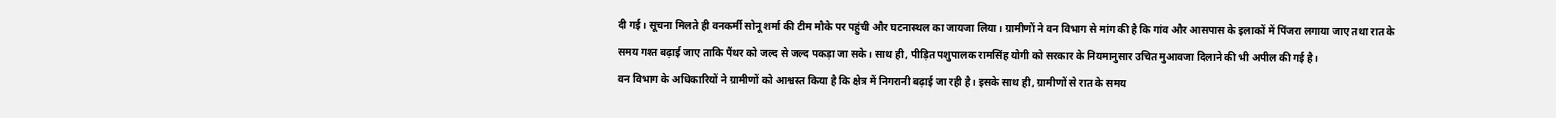दी गई। सूचना मिलते ही वनकर्मी सोनू शर्मा की टीम मौके पर पहुंची और घटनास्थल का जायजा लिया। ग्रामीणों ने वन विभाग से मांग की है कि गांव और आसपास के इलाकों में पिंजरा लगाया जाए तथा रात के समय गश्त बढ़ाई जाए ताकि पैंथर को जल्द से जल्द पकड़ा जा सके। साथ ही, पीड़ित पशुपालक रामसिंह योगी को सरकार के नियमानुसार उचित मुआवजा दिलाने की भी अपील की गई है।
वन विभाग के अधिकारियों ने ग्रामीणों को आश्वस्त किया है कि क्षेत्र में निगरानी बढ़ाई जा रही है। इसके साथ ही, ग्रामीणों से रात के समय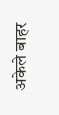अकेले बाहर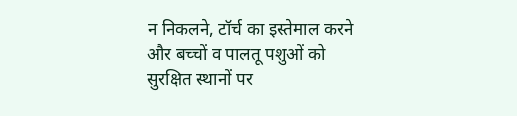न निकलने, टॉर्च का इस्तेमाल करने और बच्चों व पालतू पशुओं को सुरक्षित स्थानों पर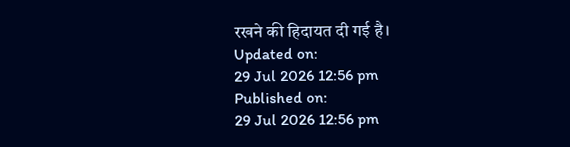रखने की हिदायत दी गई है।
Updated on:
29 Jul 2026 12:56 pm
Published on:
29 Jul 2026 12:56 pm